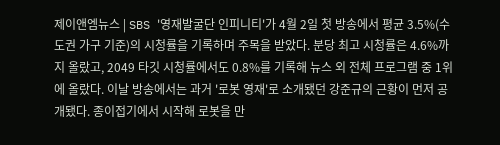제이앤엠뉴스 | SBS '영재발굴단 인피니티'가 4월 2일 첫 방송에서 평균 3.5%(수도권 가구 기준)의 시청률을 기록하며 주목을 받았다. 분당 최고 시청률은 4.6%까지 올랐고, 2049 타깃 시청률에서도 0.8%를 기록해 뉴스 외 전체 프로그램 중 1위에 올랐다. 이날 방송에서는 과거 '로봇 영재'로 소개됐던 강준규의 근황이 먼저 공개됐다. 종이접기에서 시작해 로봇을 만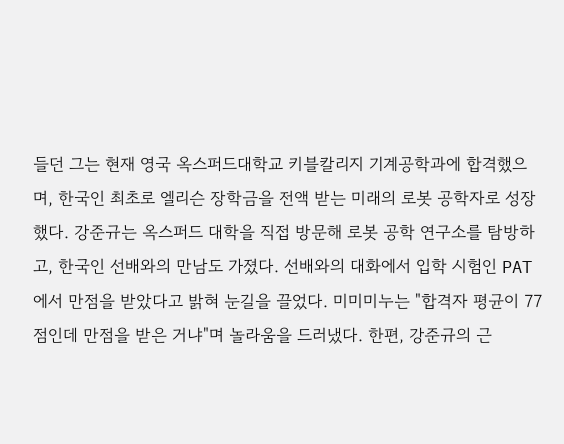들던 그는 현재 영국 옥스퍼드대학교 키블칼리지 기계공학과에 합격했으며, 한국인 최초로 엘리슨 장학금을 전액 받는 미래의 로봇 공학자로 성장했다. 강준규는 옥스퍼드 대학을 직접 방문해 로봇 공학 연구소를 탐방하고, 한국인 선배와의 만남도 가졌다. 선배와의 대화에서 입학 시험인 PAT에서 만점을 받았다고 밝혀 눈길을 끌었다. 미미미누는 "합격자 평균이 77점인데 만점을 받은 거냐"며 놀라움을 드러냈다. 한편, 강준규의 근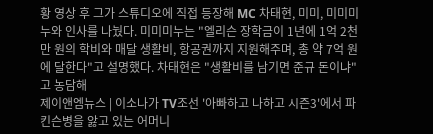황 영상 후 그가 스튜디오에 직접 등장해 MC 차태현, 미미, 미미미누와 인사를 나눴다. 미미미누는 "엘리슨 장학금이 1년에 1억 2천만 원의 학비와 매달 생활비, 항공권까지 지원해주며, 총 약 7억 원에 달한다"고 설명했다. 차태현은 "생활비를 남기면 준규 돈이냐"고 농담해
제이앤엠뉴스 | 이소나가 TV조선 '아빠하고 나하고 시즌3'에서 파킨슨병을 앓고 있는 어머니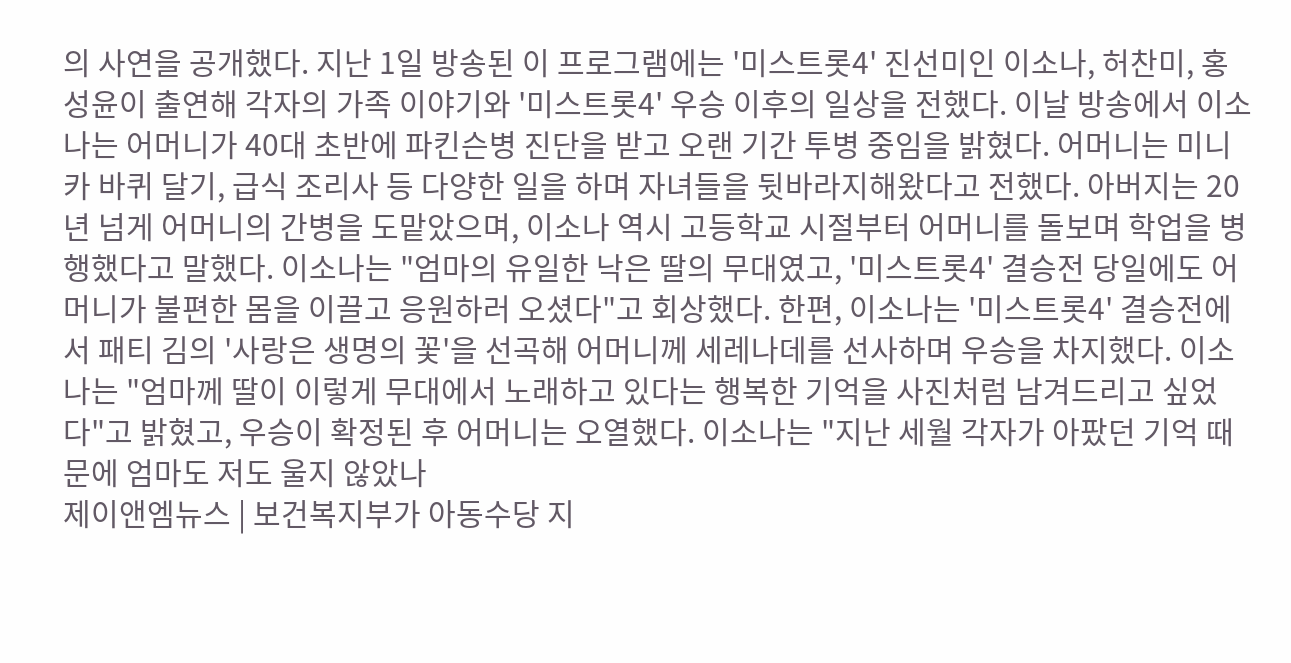의 사연을 공개했다. 지난 1일 방송된 이 프로그램에는 '미스트롯4' 진선미인 이소나, 허찬미, 홍성윤이 출연해 각자의 가족 이야기와 '미스트롯4' 우승 이후의 일상을 전했다. 이날 방송에서 이소나는 어머니가 40대 초반에 파킨슨병 진단을 받고 오랜 기간 투병 중임을 밝혔다. 어머니는 미니카 바퀴 달기, 급식 조리사 등 다양한 일을 하며 자녀들을 뒷바라지해왔다고 전했다. 아버지는 20년 넘게 어머니의 간병을 도맡았으며, 이소나 역시 고등학교 시절부터 어머니를 돌보며 학업을 병행했다고 말했다. 이소나는 "엄마의 유일한 낙은 딸의 무대였고, '미스트롯4' 결승전 당일에도 어머니가 불편한 몸을 이끌고 응원하러 오셨다"고 회상했다. 한편, 이소나는 '미스트롯4' 결승전에서 패티 김의 '사랑은 생명의 꽃'을 선곡해 어머니께 세레나데를 선사하며 우승을 차지했다. 이소나는 "엄마께 딸이 이렇게 무대에서 노래하고 있다는 행복한 기억을 사진처럼 남겨드리고 싶었다"고 밝혔고, 우승이 확정된 후 어머니는 오열했다. 이소나는 "지난 세월 각자가 아팠던 기억 때문에 엄마도 저도 울지 않았나
제이앤엠뉴스 | 보건복지부가 아동수당 지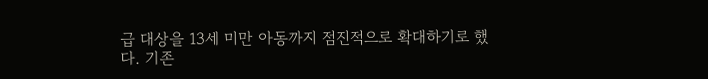급 대상을 13세 미만 아동까지 점진적으로 확대하기로 했다. 기존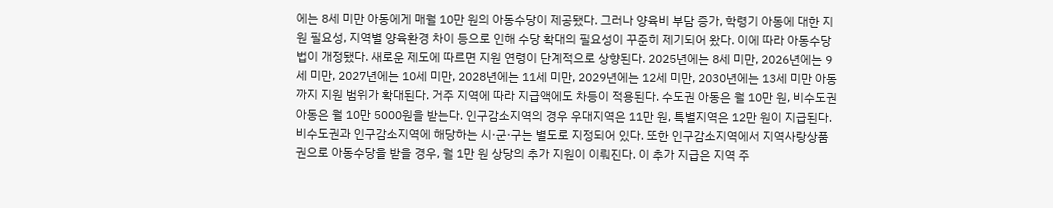에는 8세 미만 아동에게 매월 10만 원의 아동수당이 제공됐다. 그러나 양육비 부담 증가, 학령기 아동에 대한 지원 필요성, 지역별 양육환경 차이 등으로 인해 수당 확대의 필요성이 꾸준히 제기되어 왔다. 이에 따라 아동수당법이 개정됐다. 새로운 제도에 따르면 지원 연령이 단계적으로 상향된다. 2025년에는 8세 미만, 2026년에는 9세 미만, 2027년에는 10세 미만, 2028년에는 11세 미만, 2029년에는 12세 미만, 2030년에는 13세 미만 아동까지 지원 범위가 확대된다. 거주 지역에 따라 지급액에도 차등이 적용된다. 수도권 아동은 월 10만 원, 비수도권 아동은 월 10만 5000원을 받는다. 인구감소지역의 경우 우대지역은 11만 원, 특별지역은 12만 원이 지급된다. 비수도권과 인구감소지역에 해당하는 시·군·구는 별도로 지정되어 있다. 또한 인구감소지역에서 지역사랑상품권으로 아동수당을 받을 경우, 월 1만 원 상당의 추가 지원이 이뤄진다. 이 추가 지급은 지역 주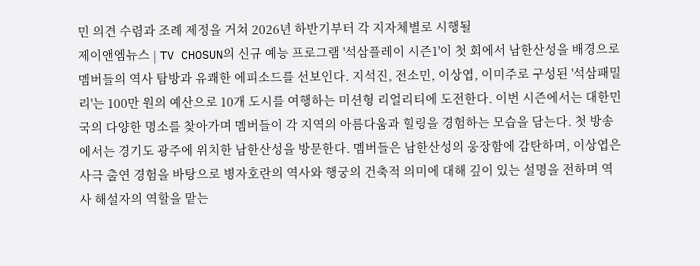민 의견 수렴과 조례 제정을 거쳐 2026년 하반기부터 각 지자체별로 시행될
제이앤엠뉴스 | TV CHOSUN의 신규 예능 프로그램 '석삼플레이 시즌1'이 첫 회에서 남한산성을 배경으로 멤버들의 역사 탐방과 유쾌한 에피소드를 선보인다. 지석진, 전소민, 이상엽, 이미주로 구성된 '석삼패밀리'는 100만 원의 예산으로 10개 도시를 여행하는 미션형 리얼리티에 도전한다. 이번 시즌에서는 대한민국의 다양한 명소를 찾아가며 멤버들이 각 지역의 아름다움과 힐링을 경험하는 모습을 담는다. 첫 방송에서는 경기도 광주에 위치한 남한산성을 방문한다. 멤버들은 남한산성의 웅장함에 감탄하며, 이상엽은 사극 출연 경험을 바탕으로 병자호란의 역사와 행궁의 건축적 의미에 대해 깊이 있는 설명을 전하며 역사 해설자의 역할을 맡는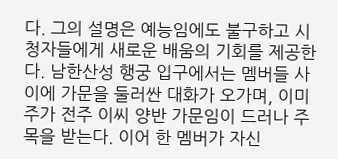다. 그의 설명은 예능임에도 불구하고 시청자들에게 새로운 배움의 기회를 제공한다. 남한산성 행궁 입구에서는 멤버들 사이에 가문을 둘러싼 대화가 오가며, 이미주가 전주 이씨 양반 가문임이 드러나 주목을 받는다. 이어 한 멤버가 자신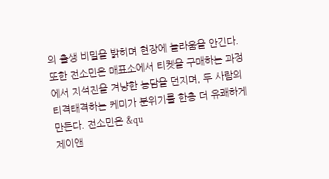의 출생 비밀을 밝히며 현장에 놀라움을 안긴다. 또한 전소민은 매표소에서 티켓을 구매하는 과정에서 지석진을 겨냥한 농담을 던지며, 두 사람의 티격태격하는 케미가 분위기를 한층 더 유쾌하게 만든다. 전소민은 &qu
제이앤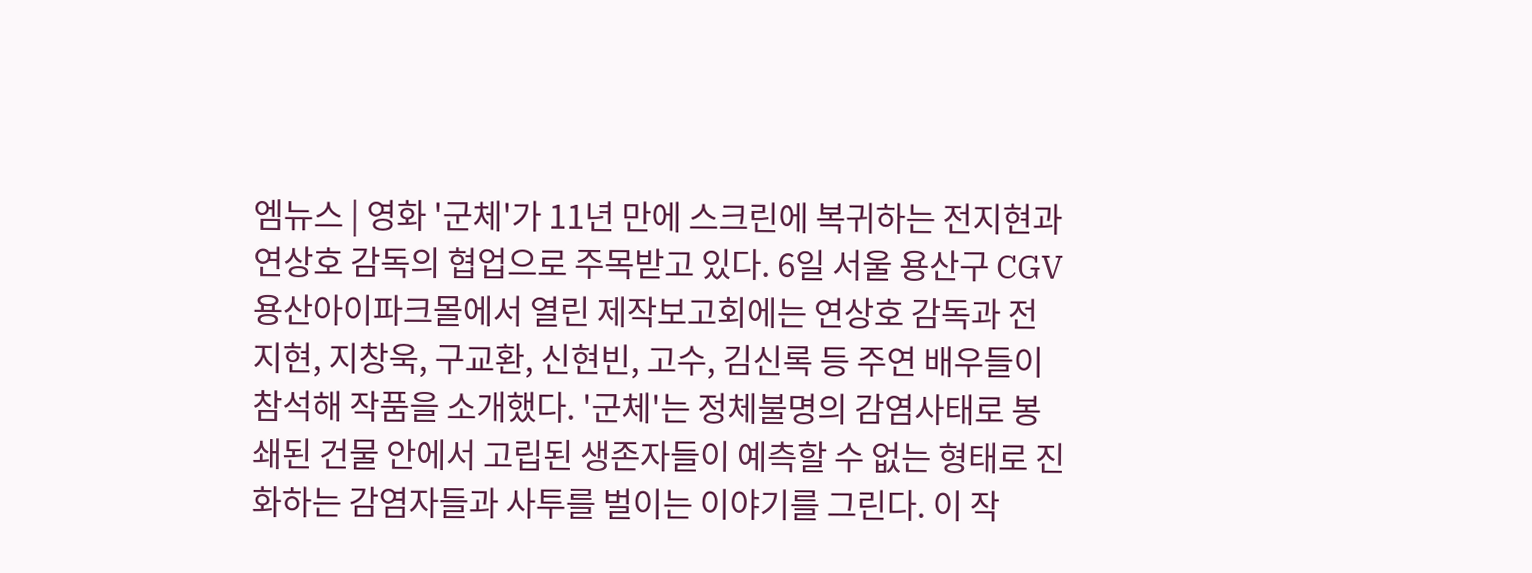엠뉴스 | 영화 '군체'가 11년 만에 스크린에 복귀하는 전지현과 연상호 감독의 협업으로 주목받고 있다. 6일 서울 용산구 CGV용산아이파크몰에서 열린 제작보고회에는 연상호 감독과 전지현, 지창욱, 구교환, 신현빈, 고수, 김신록 등 주연 배우들이 참석해 작품을 소개했다. '군체'는 정체불명의 감염사태로 봉쇄된 건물 안에서 고립된 생존자들이 예측할 수 없는 형태로 진화하는 감염자들과 사투를 벌이는 이야기를 그린다. 이 작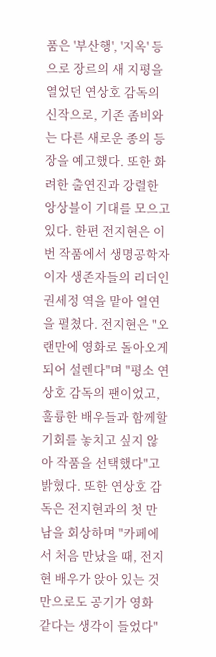품은 '부산행', '지옥' 등으로 장르의 새 지평을 열었던 연상호 감독의 신작으로, 기존 좀비와는 다른 새로운 종의 등장을 예고했다. 또한 화려한 출연진과 강렬한 앙상블이 기대를 모으고 있다. 한편 전지현은 이번 작품에서 생명공학자이자 생존자들의 리더인 권세정 역을 맡아 열연을 펼쳤다. 전지현은 "오랜만에 영화로 돌아오게 되어 설렌다"며 "평소 연상호 감독의 팬이었고, 훌륭한 배우들과 함께할 기회를 놓치고 싶지 않아 작품을 선택했다"고 밝혔다. 또한 연상호 감독은 전지현과의 첫 만남을 회상하며 "카페에서 처음 만났을 때, 전지현 배우가 앉아 있는 것만으로도 공기가 영화 같다는 생각이 들었다"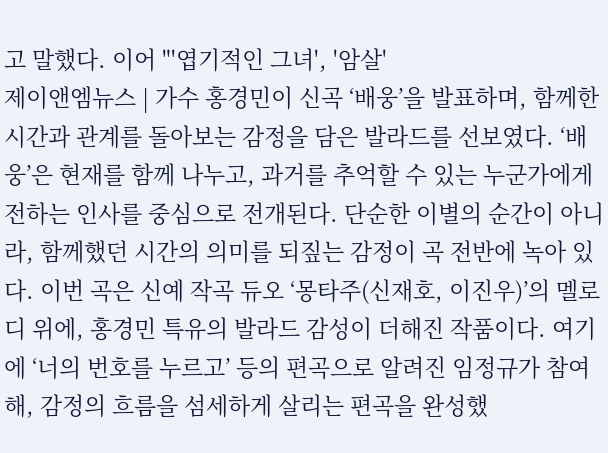고 말했다. 이어 "'엽기적인 그녀', '암살'
제이앤엠뉴스 | 가수 홍경민이 신곡 ‘배웅’을 발표하며, 함께한 시간과 관계를 돌아보는 감정을 담은 발라드를 선보였다. ‘배웅’은 현재를 함께 나누고, 과거를 추억할 수 있는 누군가에게 전하는 인사를 중심으로 전개된다. 단순한 이별의 순간이 아니라, 함께했던 시간의 의미를 되짚는 감정이 곡 전반에 녹아 있다. 이번 곡은 신예 작곡 듀오 ‘몽타주(신재호, 이진우)’의 멜로디 위에, 홍경민 특유의 발라드 감성이 더해진 작품이다. 여기에 ‘너의 번호를 누르고’ 등의 편곡으로 알려진 임정규가 참여해, 감정의 흐름을 섬세하게 살리는 편곡을 완성했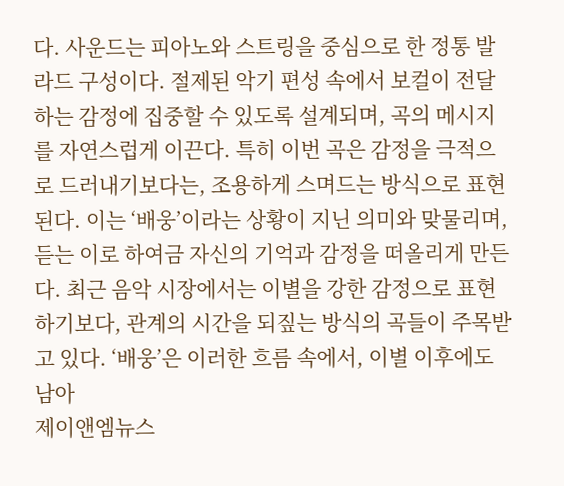다. 사운드는 피아노와 스트링을 중심으로 한 정통 발라드 구성이다. 절제된 악기 편성 속에서 보컬이 전달하는 감정에 집중할 수 있도록 설계되며, 곡의 메시지를 자연스럽게 이끈다. 특히 이번 곡은 감정을 극적으로 드러내기보다는, 조용하게 스며드는 방식으로 표현된다. 이는 ‘배웅’이라는 상황이 지닌 의미와 맞물리며, 듣는 이로 하여금 자신의 기억과 감정을 떠올리게 만든다. 최근 음악 시장에서는 이별을 강한 감정으로 표현하기보다, 관계의 시간을 되짚는 방식의 곡들이 주목받고 있다. ‘배웅’은 이러한 흐름 속에서, 이별 이후에도 남아
제이앤엠뉴스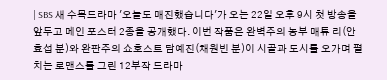| SBS 새 수목드라마 '오늘도 매진했습니다'가 오는 22일 오후 9시 첫 방송을 앞두고 메인 포스터 2종을 공개했다. 이번 작품은 완벽주의 농부 매튜 리(안효섭 분)와 완판주의 쇼호스트 담예진(채원빈 분)이 시골과 도시를 오가며 펼치는 로맨스를 그린 12부작 드라마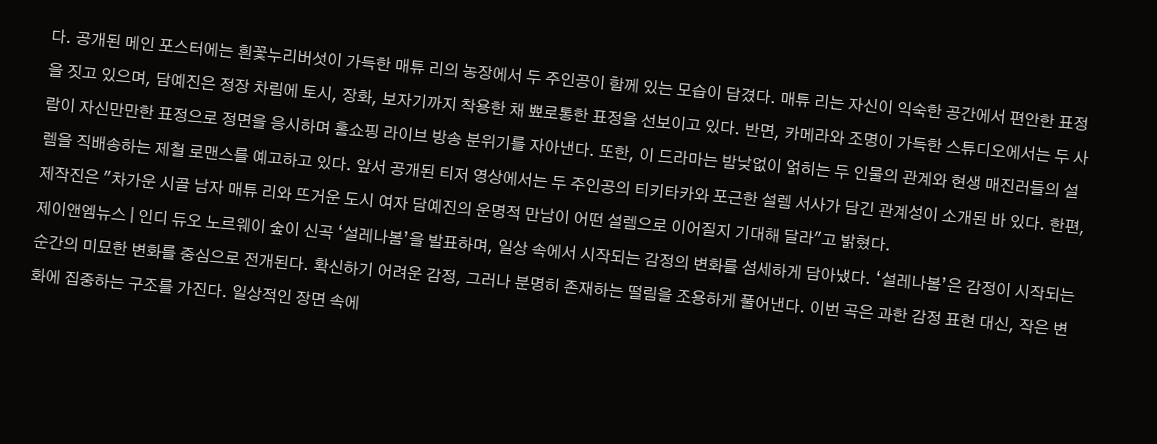다. 공개된 메인 포스터에는 흰꽃누리버섯이 가득한 매튜 리의 농장에서 두 주인공이 함께 있는 모습이 담겼다. 매튜 리는 자신이 익숙한 공간에서 편안한 표정을 짓고 있으며, 담예진은 정장 차림에 토시, 장화, 보자기까지 착용한 채 뾰로통한 표정을 선보이고 있다. 반면, 카메라와 조명이 가득한 스튜디오에서는 두 사람이 자신만만한 표정으로 정면을 응시하며 홈쇼핑 라이브 방송 분위기를 자아낸다. 또한, 이 드라마는 밤낮없이 얽히는 두 인물의 관계와 현생 매진러들의 설렘을 직배송하는 제철 로맨스를 예고하고 있다. 앞서 공개된 티저 영상에서는 두 주인공의 티키타카와 포근한 설렘 서사가 담긴 관계성이 소개된 바 있다. 한편, 제작진은 "차가운 시골 남자 매튜 리와 뜨거운 도시 여자 담예진의 운명적 만남이 어떤 설렘으로 이어질지 기대해 달라"고 밝혔다.
제이앤엠뉴스 | 인디 듀오 노르웨이 숲이 신곡 ‘설레나봄’을 발표하며, 일상 속에서 시작되는 감정의 변화를 섬세하게 담아냈다. ‘설레나봄’은 감정이 시작되는 순간의 미묘한 변화를 중심으로 전개된다. 확신하기 어려운 감정, 그러나 분명히 존재하는 떨림을 조용하게 풀어낸다. 이번 곡은 과한 감정 표현 대신, 작은 변화에 집중하는 구조를 가진다. 일상적인 장면 속에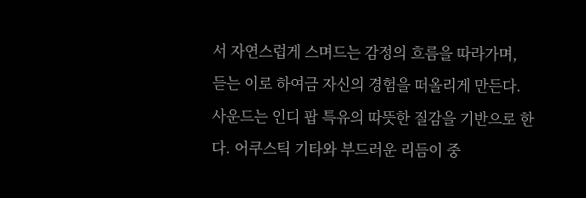서 자연스럽게 스며드는 감정의 흐름을 따라가며, 듣는 이로 하여금 자신의 경험을 떠올리게 만든다. 사운드는 인디 팝 특유의 따뜻한 질감을 기반으로 한다. 어쿠스틱 기타와 부드러운 리듬이 중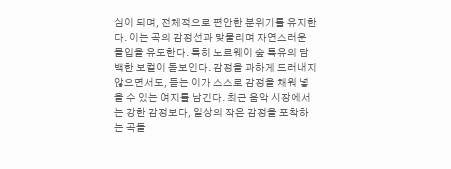심이 되며, 전체적으로 편안한 분위기를 유지한다. 이는 곡의 감정선과 맞물리며 자연스러운 몰입을 유도한다. 특히 노르웨이 숲 특유의 담백한 보컬이 돋보인다. 감정을 과하게 드러내지 않으면서도, 듣는 이가 스스로 감정을 채워 넣을 수 있는 여지를 남긴다. 최근 음악 시장에서는 강한 감정보다, 일상의 작은 감정을 포착하는 곡들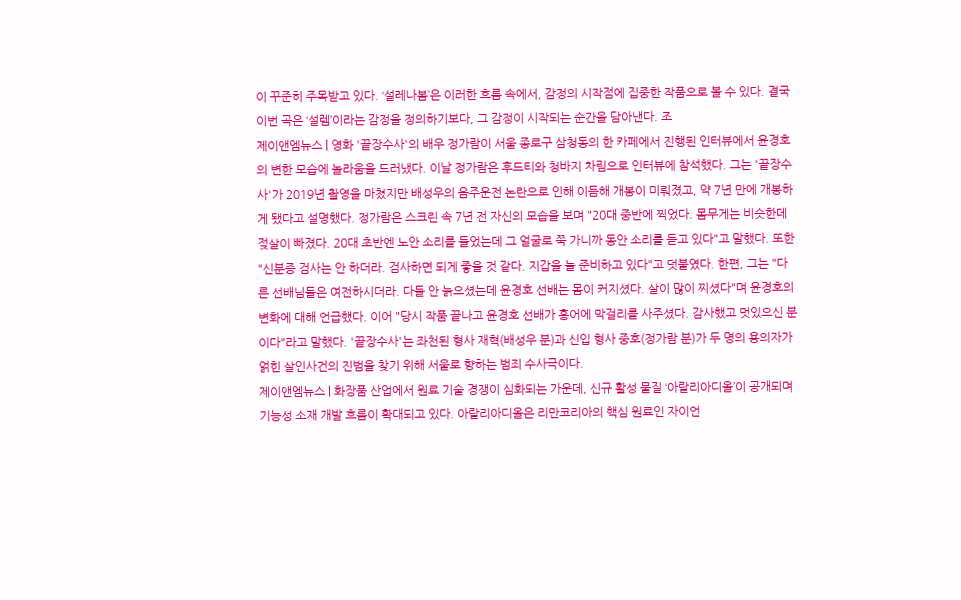이 꾸준히 주목받고 있다. ‘설레나봄’은 이러한 흐름 속에서, 감정의 시작점에 집중한 작품으로 볼 수 있다. 결국 이번 곡은 ‘설렘’이라는 감정을 정의하기보다, 그 감정이 시작되는 순간을 담아낸다. 조
제이앤엠뉴스 | 영화 '끝장수사'의 배우 정가람이 서울 종로구 삼청동의 한 카페에서 진행된 인터뷰에서 윤경호의 변한 모습에 놀라움을 드러냈다. 이날 정가람은 후드티와 청바지 차림으로 인터뷰에 참석했다. 그는 '끝장수사'가 2019년 촬영을 마쳤지만 배성우의 음주운전 논란으로 인해 이듬해 개봉이 미뤄졌고, 약 7년 만에 개봉하게 됐다고 설명했다. 정가람은 스크린 속 7년 전 자신의 모습을 보며 "20대 중반에 찍었다. 몸무게는 비슷한데 젖살이 빠졌다. 20대 초반엔 노안 소리를 들었는데 그 얼굴로 쭉 가니까 동안 소리를 듣고 있다"고 말했다. 또한 "신분증 검사는 안 하더라. 검사하면 되게 좋을 것 같다. 지갑을 늘 준비하고 있다"고 덧붙였다. 한편, 그는 "다른 선배님들은 여전하시더라. 다들 안 늙으셨는데 윤경호 선배는 몸이 커지셨다. 살이 많이 찌셨다"며 윤경호의 변화에 대해 언급했다. 이어 "당시 작품 끝나고 윤경호 선배가 홍어에 막걸리를 사주셨다. 감사했고 멋있으신 분이다"라고 말했다. '끝장수사'는 좌천된 형사 재혁(배성우 분)과 신입 형사 중호(정가람 분)가 두 명의 용의자가 얽힌 살인사건의 진범을 찾기 위해 서울로 향하는 범죄 수사극이다.
제이앤엠뉴스 | 화장품 산업에서 원료 기술 경쟁이 심화되는 가운데, 신규 활성 물질 ‘아랄리아디올’이 공개되며 기능성 소재 개발 흐름이 확대되고 있다. 아랄리아디올은 리만코리아의 핵심 원료인 자이언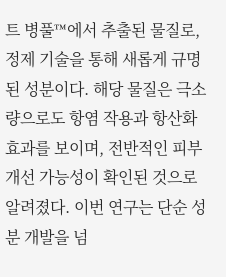트 병풀™에서 추출된 물질로, 정제 기술을 통해 새롭게 규명된 성분이다. 해당 물질은 극소량으로도 항염 작용과 항산화 효과를 보이며, 전반적인 피부 개선 가능성이 확인된 것으로 알려졌다. 이번 연구는 단순 성분 개발을 넘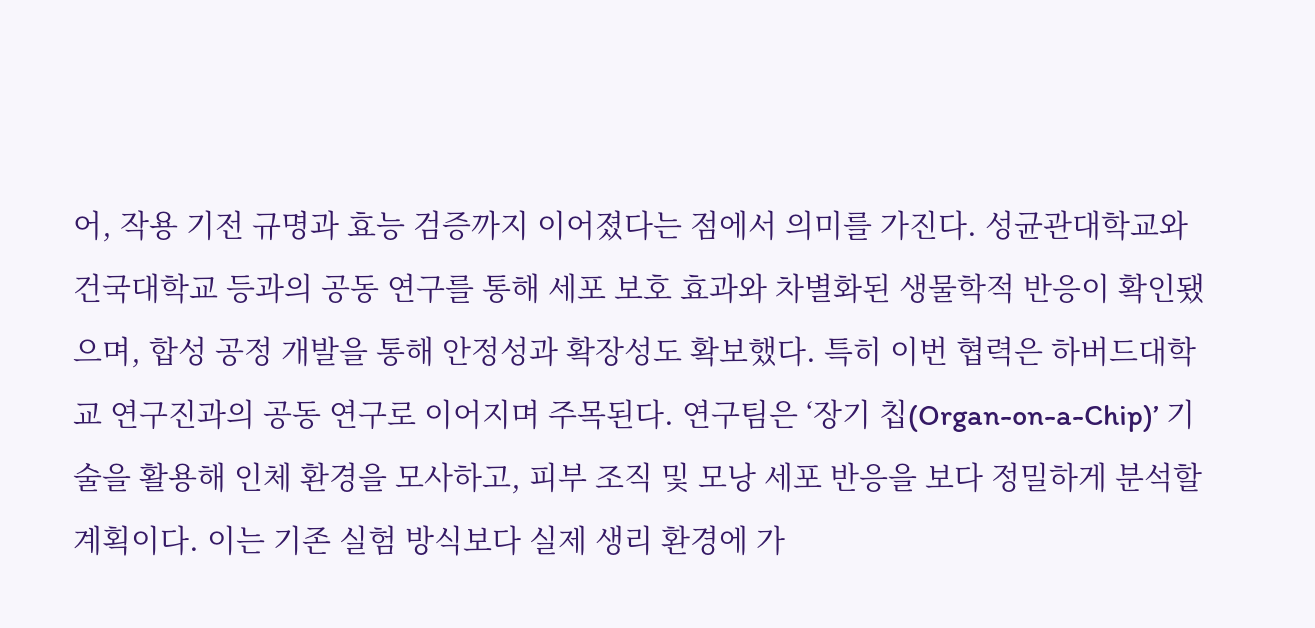어, 작용 기전 규명과 효능 검증까지 이어졌다는 점에서 의미를 가진다. 성균관대학교와 건국대학교 등과의 공동 연구를 통해 세포 보호 효과와 차별화된 생물학적 반응이 확인됐으며, 합성 공정 개발을 통해 안정성과 확장성도 확보했다. 특히 이번 협력은 하버드대학교 연구진과의 공동 연구로 이어지며 주목된다. 연구팀은 ‘장기 칩(Organ-on-a-Chip)’ 기술을 활용해 인체 환경을 모사하고, 피부 조직 및 모낭 세포 반응을 보다 정밀하게 분석할 계획이다. 이는 기존 실험 방식보다 실제 생리 환경에 가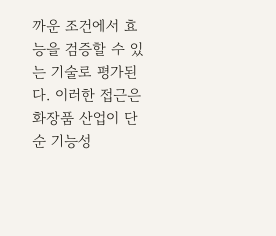까운 조건에서 효능을 검증할 수 있는 기술로 평가된다. 이러한 접근은 화장품 산업이 단순 기능성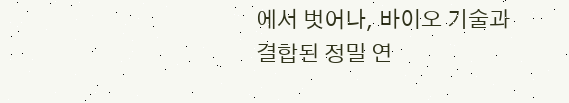에서 벗어나, 바이오 기술과 결합된 정밀 연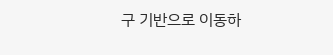구 기반으로 이동하